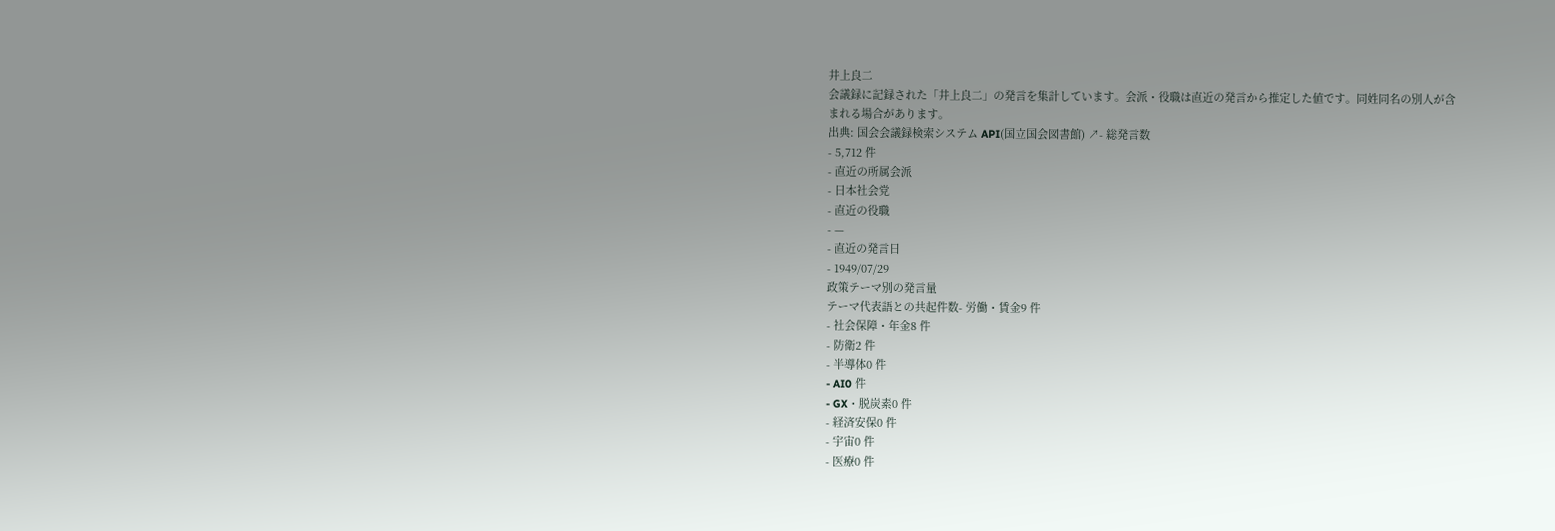井上良二
会議録に記録された「井上良二」の発言を集計しています。会派・役職は直近の発言から推定した値です。同姓同名の別人が含まれる場合があります。
出典: 国会会議録検索システム API(国立国会図書館) ↗- 総発言数
- 5,712 件
- 直近の所属会派
- 日本社会党
- 直近の役職
- —
- 直近の発言日
- 1949/07/29
政策テーマ別の発言量
テーマ代表語との共起件数- 労働・賃金9 件
- 社会保障・年金8 件
- 防衛2 件
- 半導体0 件
- AI0 件
- GX・脱炭素0 件
- 経済安保0 件
- 宇宙0 件
- 医療0 件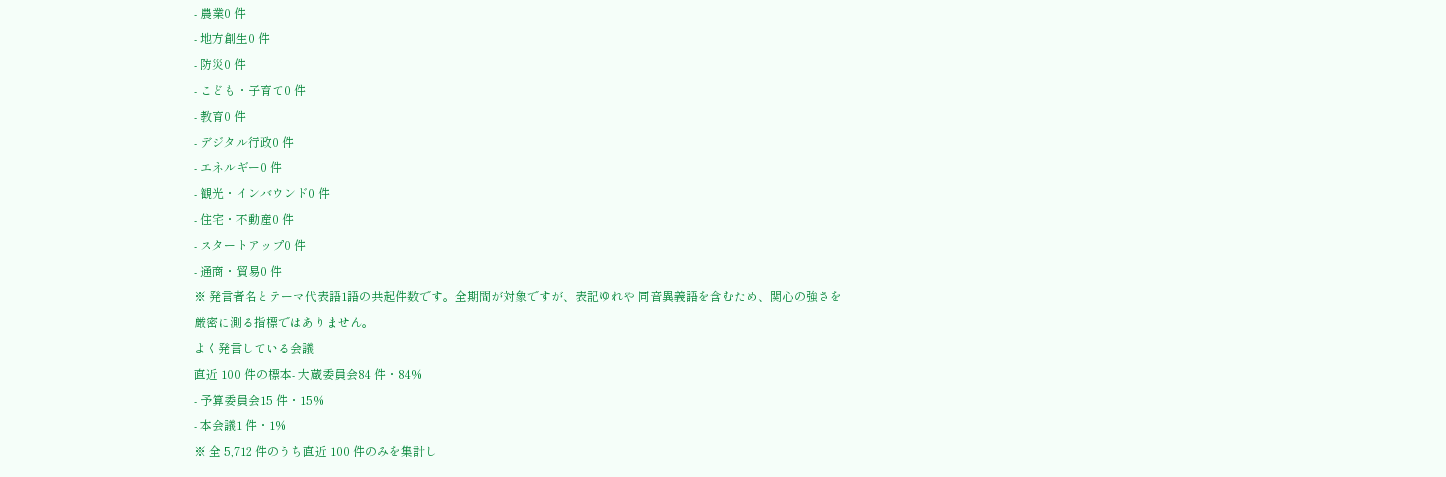- 農業0 件
- 地方創生0 件
- 防災0 件
- こども・子育て0 件
- 教育0 件
- デジタル行政0 件
- エネルギー0 件
- 観光・インバウンド0 件
- 住宅・不動産0 件
- スタートアップ0 件
- 通商・貿易0 件
※ 発言者名とテーマ代表語1語の共起件数です。全期間が対象ですが、表記ゆれや 同音異義語を含むため、関心の強さを厳密に測る指標ではありません。
よく発言している会議
直近 100 件の標本- 大蔵委員会84 件・84%
- 予算委員会15 件・15%
- 本会議1 件・1%
※ 全 5,712 件のうち直近 100 件のみを集計し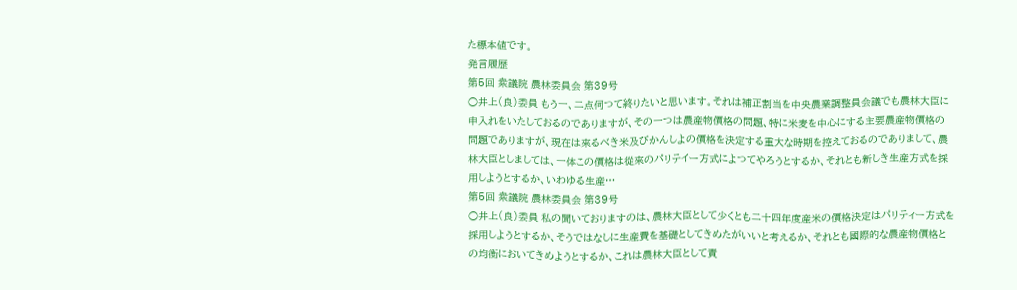た標本値です。
発言履歴
第5回 衆議院 農林委員会 第39号
○井上(良)委員 もう一、二点伺つて終りたいと思います。それは補正割当を中央農業調整員会議でも農林大臣に申入れをいたしておるのでありますが、その一つは農産物價格の問題、特に米麦を中心にする主要農産物價格の問題でありますが、現在は來るべき米及びかんしよの價格を決定する重大な時期を控えておるのでありまして、農林大臣としましては、一体この價格は從來のパリテイー方式によつてやろうとするか、それとも新しき生産方式を採用しようとするか、いわゆる生産…
第5回 衆議院 農林委員会 第39号
○井上(良)委員 私の聞いておりますのは、農林大臣として少くとも二十四年度産米の價格決定はパリティー方式を採用しようとするか、そうではなしに生産費を基礎としてきめたがいいと考えるか、それとも國際的な農産物價格との均衡においてきめようとするか、これは農林大臣として責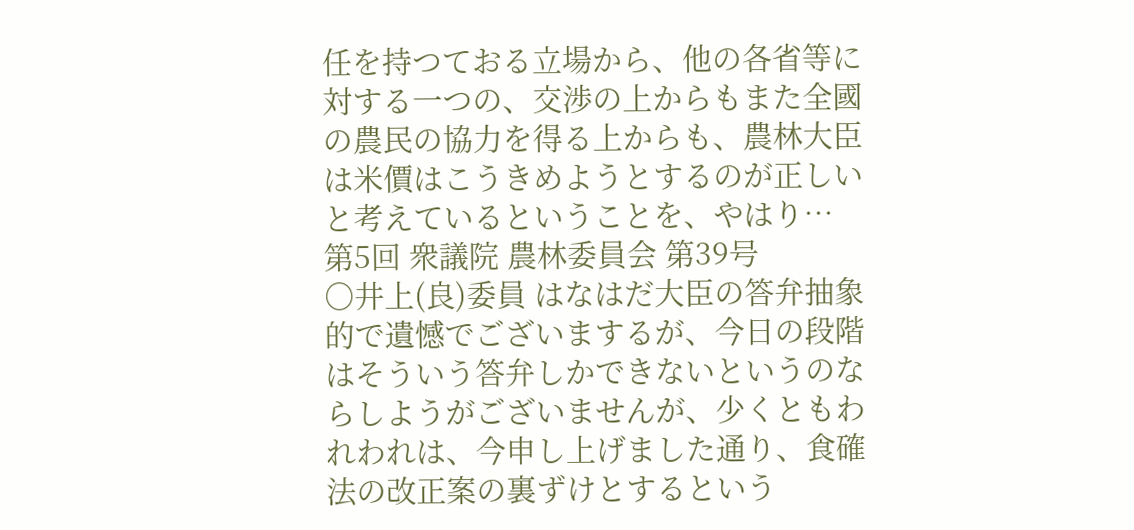任を持つておる立場から、他の各省等に対する一つの、交渉の上からもまた全國の農民の協力を得る上からも、農林大臣は米價はこうきめようとするのが正しいと考えているということを、やはり…
第5回 衆議院 農林委員会 第39号
○井上(良)委員 はなはだ大臣の答弁抽象的で遺憾でございまするが、今日の段階はそういう答弁しかできないというのならしようがございませんが、少くともわれわれは、今申し上げました通り、食確法の改正案の裏ずけとするという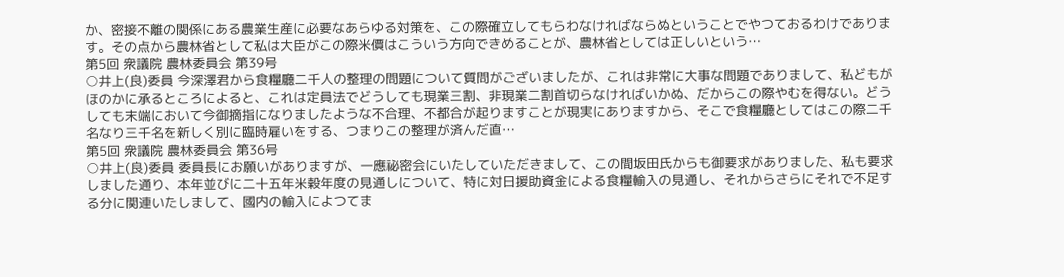か、密接不離の関係にある農業生産に必要なあらゆる対策を、この際確立してもらわなければならぬということでやつておるわけであります。その点から農林省として私は大臣がこの際米價はこういう方向できめることが、農林省としては正しいという…
第5回 衆議院 農林委員会 第39号
○井上(良)委員 今深澤君から食糧廳二千人の整理の問題について質問がございましたが、これは非常に大事な問題でありまして、私どもがほのかに承るところによると、これは定員法でどうしても現業三割、非現業二割首切らなければいかぬ、だからこの際やむを得ない。どうしても末端において今御摘指になりましたような不合理、不都合が起りますことが現実にありますから、そこで食糧廳としてはこの際二千名なり三千名を新しく別に臨時雇いをする、つまりこの整理が済んだ直…
第5回 衆議院 農林委員会 第36号
○井上(良)委員 委員長にお願いがありますが、一應祕密会にいたしていただきまして、この間坂田氏からも御要求がありました、私も要求しました通り、本年並びに二十五年米穀年度の見通しについて、特に対日援助資金による食糧輸入の見通し、それからさらにそれで不足する分に関連いたしまして、國内の輸入によつてま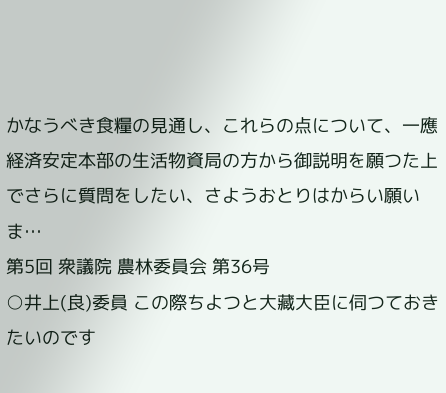かなうべき食糧の見通し、これらの点について、一應経済安定本部の生活物資局の方から御説明を願つた上でさらに質問をしたい、さようおとりはからい願いま…
第5回 衆議院 農林委員会 第36号
○井上(良)委員 この際ちよつと大藏大臣に伺つておきたいのです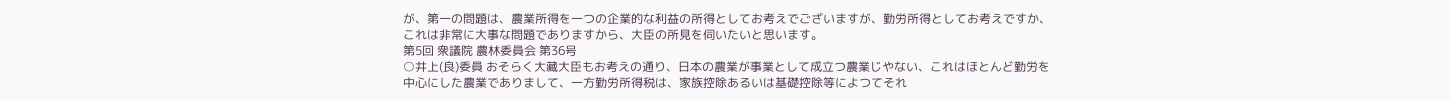が、第一の問題は、農業所得を一つの企業的な利益の所得としてお考えでございますが、勤労所得としてお考えですか、これは非常に大事な問題でありますから、大臣の所見を伺いたいと思います。
第5回 衆議院 農林委員会 第36号
○井上(良)委員 おそらく大藏大臣もお考えの通り、日本の農業が事業として成立つ農業じやない、これはほとんど勤労を中心にした農業でありまして、一方勤労所得税は、家族控除あるいは基礎控除等によつてそれ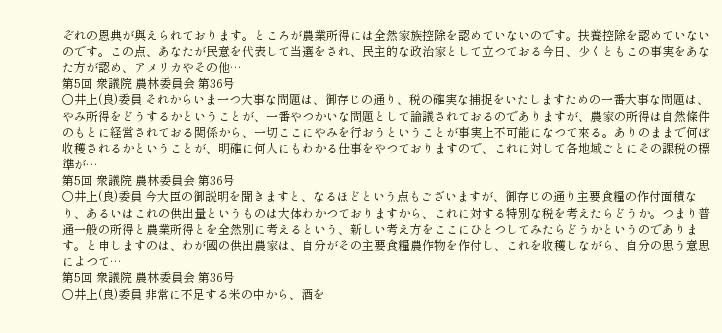ぞれの恩典が與えられております。ところが農業所得には全然家族控除を認めていないのです。扶養控除を認めていないのです。この点、あなたが民意を代表して当選をされ、民主的な政治家として立つておる今日、少くともこの事実をあなた方が認め、アメリカやその他…
第5回 衆議院 農林委員会 第36号
○井上(良)委員 それからいま一つ大事な問題は、御存じの通り、税の確実な捕捉をいたしますための一番大事な問題は、やみ所得をどうするかということが、一番やつかいな問題として論議されておるのでありますが、農家の所得は自然條件のもとに経営されておる関係から、一切ここにやみを行おうということが事実上不可能になつて來る。ありのままで何ぼ收穫されるかということが、明確に何人にもわかる仕事をやつておりますので、これに対して各地域ごとにその課税の標準が…
第5回 衆議院 農林委員会 第36号
○井上(良)委員 今大臣の御説明を聞きますと、なるほどという点もございますが、御存じの通り主要食糧の作付面積なり、あるいはこれの供出量というものは大体わかつておりますから、これに対する特別な税を考えたらどうか。つまり普通一般の所得と農業所得とを全然別に考えるという、新しい考え方をここにひとつしてみたらどうかというのであります。と申しますのは、わが國の供出農家は、自分がその主要食糧農作物を作付し、これを收穫しながら、自分の思う意思によつて…
第5回 衆議院 農林委員会 第36号
○井上(良)委員 非常に不足する米の中から、酒を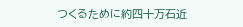つくるために約四十万石近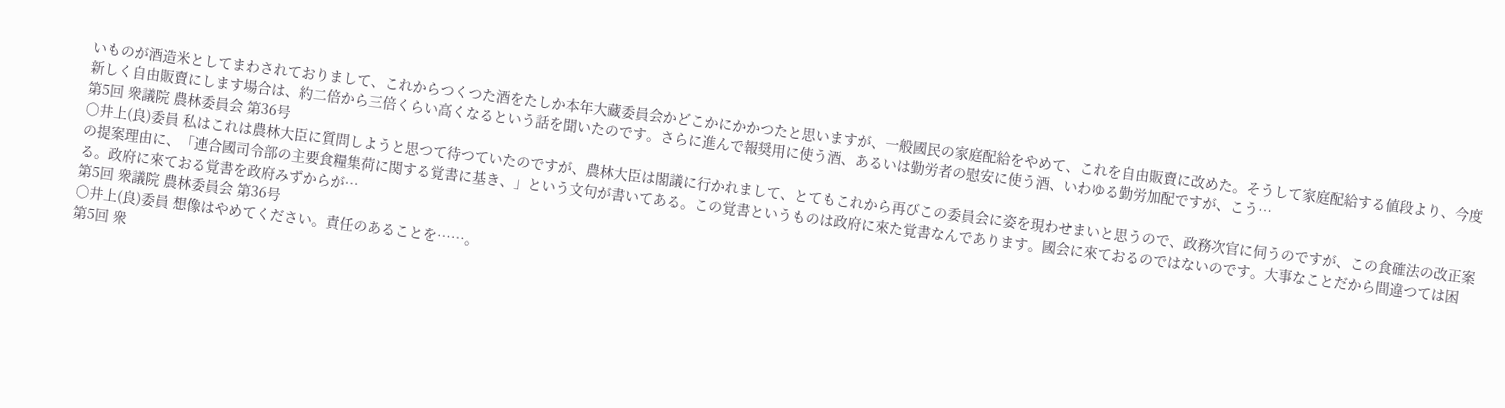いものが酒造米としてまわされておりまして、これからつくつた酒をたしか本年大藏委員会かどこかにかかつたと思いますが、一般國民の家庭配給をやめて、これを自由販賣に改めた。そうして家庭配給する値段より、今度新しく自由販賣にします場合は、約二倍から三倍くらい高くなるという話を聞いたのです。さらに進んで報奨用に使う酒、あるいは勤労者の慰安に使う酒、いわゆる勤労加配ですが、こう…
第5回 衆議院 農林委員会 第36号
○井上(良)委員 私はこれは農林大臣に質問しようと思つて待つていたのですが、農林大臣は閣議に行かれまして、とてもこれから再びこの委員会に姿を現わせまいと思うので、政務次官に伺うのですが、この食確法の改正案の提案理由に、「連合國司令部の主要食糧集荷に関する覚書に基き、」という文句が書いてある。この覚書というものは政府に來た覚書なんであります。國会に來ておるのではないのです。大事なことだから間違つては困る。政府に來ておる覚書を政府みずからが…
第5回 衆議院 農林委員会 第36号
○井上(良)委員 想像はやめてください。責任のあることを……。
第5回 衆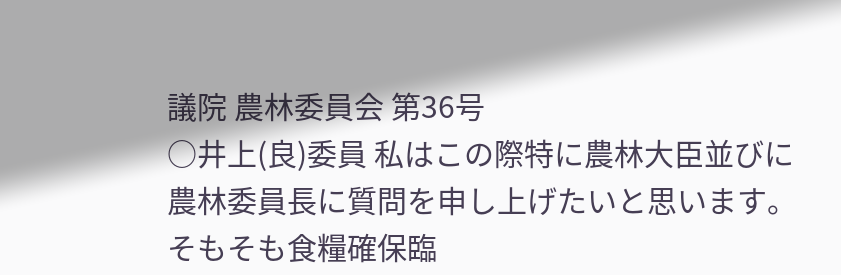議院 農林委員会 第36号
○井上(良)委員 私はこの際特に農林大臣並びに農林委員長に質問を申し上げたいと思います。 そもそも食糧確保臨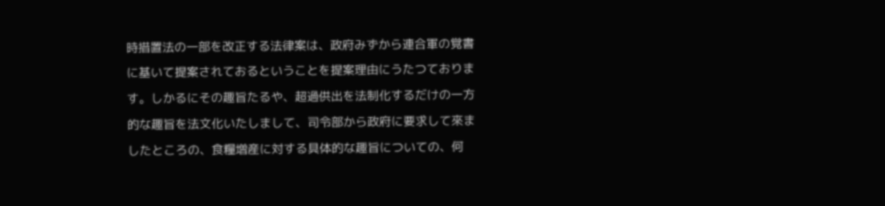時措置法の一部を改正する法律案は、政府みずから連合軍の覚書に基いて提案されておるということを提案理由にうたつております。しかるにその趣旨たるや、超過供出を法制化するだけの一方的な趣旨を法文化いたしまして、司令部から政府に要求して來ましたところの、食糧増産に対する具体的な趣旨についての、何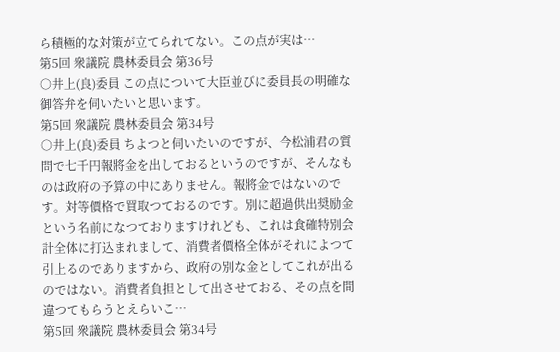ら積極的な対策が立てられてない。この点が実は…
第5回 衆議院 農林委員会 第36号
○井上(良)委員 この点について大臣並びに委員長の明確な御答弁を伺いたいと思います。
第5回 衆議院 農林委員会 第34号
○井上(良)委員 ちよつと伺いたいのですが、今松浦君の質問で七千円報將金を出しておるというのですが、そんなものは政府の予算の中にありません。報將金ではないのです。対等價格で買取つておるのです。別に超過供出奨励金という名前になつておりますけれども、これは食確特別会計全体に打込まれまして、消費者價格全体がそれによつて引上るのでありますから、政府の別な金としてこれが出るのではない。消費者負担として出させておる、その点を間違つてもらうとえらいこ…
第5回 衆議院 農林委員会 第34号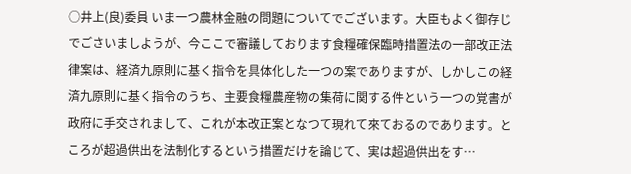○井上(良)委員 いま一つ農林金融の問題についてでございます。大臣もよく御存じでごさいましようが、今ここで審議しております食糧確保臨時措置法の一部改正法律案は、経済九原則に基く指令を具体化した一つの案でありますが、しかしこの経済九原則に基く指令のうち、主要食糧農産物の集荷に関する件という一つの覚書が政府に手交されまして、これが本改正案となつて現れて來ておるのであります。ところが超過供出を法制化するという措置だけを論じて、実は超過供出をす…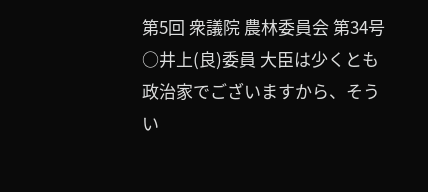第5回 衆議院 農林委員会 第34号
○井上(良)委員 大臣は少くとも政治家でございますから、そうい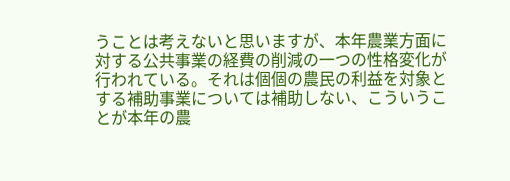うことは考えないと思いますが、本年農業方面に対する公共事業の経費の削減の一つの性格変化が行われている。それは個個の農民の利益を対象とする補助事業については補助しない、こういうことが本年の農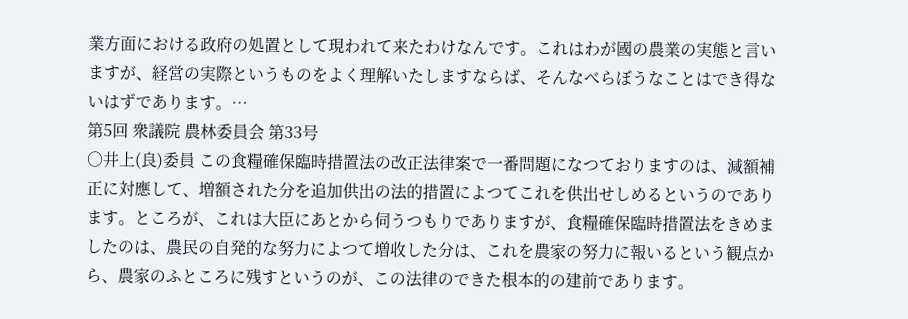業方面における政府の処置として現われて来たわけなんです。これはわが國の農業の実態と言いますが、経営の実際というものをよく理解いたしますならば、そんなべらぼうなことはでき得ないはずであります。…
第5回 衆議院 農林委員会 第33号
○井上(良)委員 この食糧確保臨時措置法の改正法律案で一番問題になつておりますのは、減額補正に対應して、増額された分を追加供出の法的措置によつてこれを供出せしめるというのであります。ところが、これは大臣にあとから伺うつもりでありますが、食糧確保臨時措置法をきめましたのは、農民の自発的な努力によつて増收した分は、これを農家の努力に報いるという観点から、農家のふところに残すというのが、この法律のできた根本的の建前であります。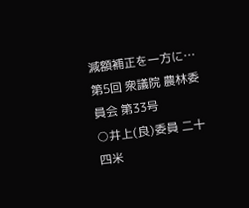減額補正を一方に…
第5回 衆議院 農林委員会 第33号
○井上(良)委員 二十四米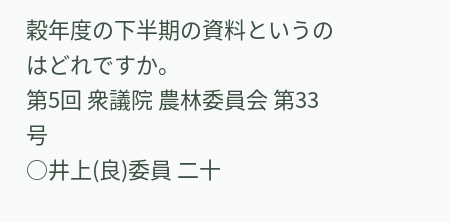穀年度の下半期の資料というのはどれですか。
第5回 衆議院 農林委員会 第33号
○井上(良)委員 二十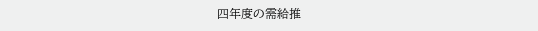四年度の需給推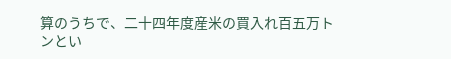算のうちで、二十四年度産米の買入れ百五万トンとい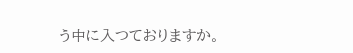う中に入つておりますか。